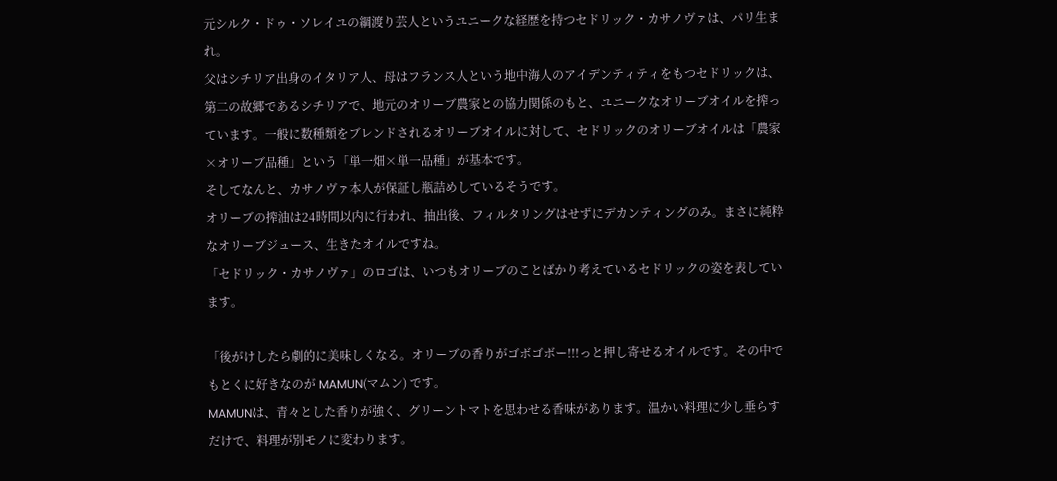元シルク・ドゥ・ソレイユの綱渡り芸人というユニークな経歴を持つセドリック・カサノヴァは、パリ生まれ。
父はシチリア出身のイタリア人、母はフランス人という地中海人のアイデンティティをもつセドリックは、第二の故郷であるシチリアで、地元のオリーブ農家との協力関係のもと、ユニークなオリーブオイルを搾っています。一般に数種類をブレンドされるオリーブオイルに対して、セドリックのオリーブオイルは「農家×オリーブ品種」という「単一畑×単一品種」が基本です。
そしてなんと、カサノヴァ本⼈が保証し瓶詰めしているそうです。
オリーブの搾油は24時間以内に行われ、抽出後、フィルタリングはせずにデカンティングのみ。まさに純粋なオリーブジュース、生きたオイルですね。
「セドリック・カサノヴァ」のロゴは、いつもオリーブのことばかり考えているセドリックの姿を表しています。

「後がけしたら劇的に美味しくなる。オリーブの香りがゴボゴボー!!!っと押し寄せるオイルです。その中でもとくに好きなのが MAMUN(マムン) です。
MAMUNは、青々とした香りが強く、グリーントマトを思わせる香味があります。温かい料理に少し垂らすだけで、料理が別モノに変わります。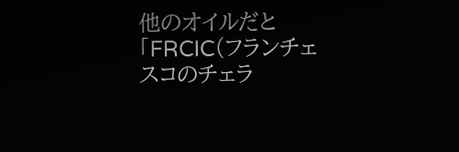他のオイルだと「FRCIC(フランチェスコのチェラ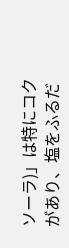ソーラ)」は特にコクがあり、塩をふるだ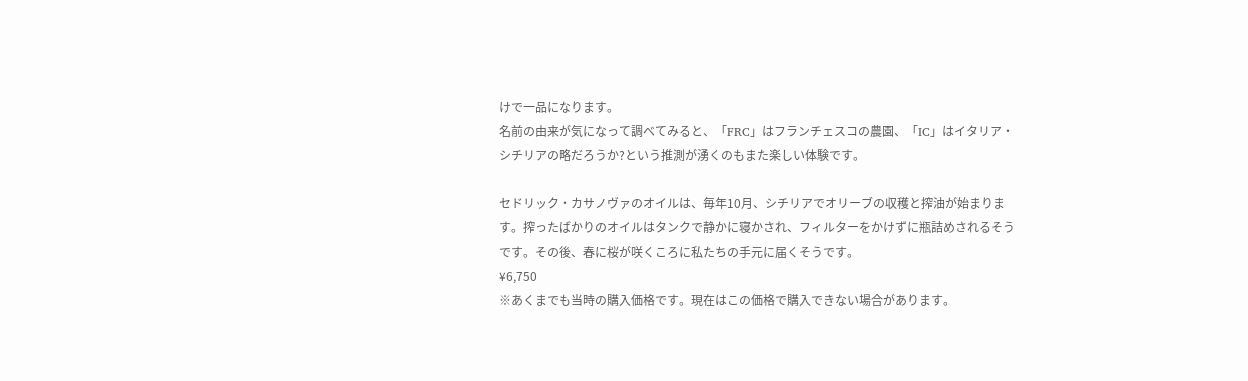けで一品になります。
名前の由来が気になって調べてみると、「FRC」はフランチェスコの農園、「IC」はイタリア・シチリアの略だろうか?という推測が湧くのもまた楽しい体験です。

セドリック・カサノヴァのオイルは、毎年10月、シチリアでオリーブの収穫と搾油が始まります。搾ったばかりのオイルはタンクで静かに寝かされ、フィルターをかけずに瓶詰めされるそうです。その後、春に桜が咲くころに私たちの手元に届くそうです。
¥6,750
※あくまでも当時の購入価格です。現在はこの価格で購入できない場合があります。